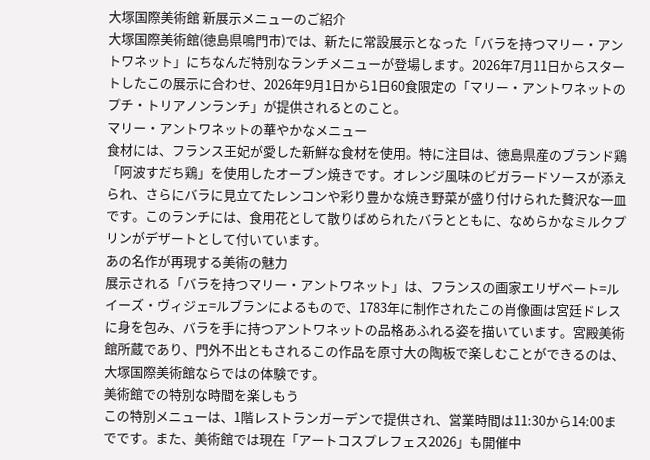大塚国際美術館 新展示メニューのご紹介
大塚国際美術館(徳島県鳴門市)では、新たに常設展示となった「バラを持つマリー・アントワネット」にちなんだ特別なランチメニューが登場します。2026年7月11日からスタートしたこの展示に合わせ、2026年9月1日から1日60食限定の「マリー・アントワネットのプチ・トリアノンランチ」が提供されるとのこと。
マリー・アントワネットの華やかなメニュー
食材には、フランス王妃が愛した新鮮な食材を使用。特に注目は、徳島県産のブランド鶏「阿波すだち鶏」を使用したオーブン焼きです。オレンジ風味のビガラードソースが添えられ、さらにバラに見立てたレンコンや彩り豊かな焼き野菜が盛り付けられた贅沢な一皿です。このランチには、食用花として散りばめられたバラとともに、なめらかなミルクプリンがデザートとして付いています。
あの名作が再現する美術の魅力
展示される「バラを持つマリー・アントワネット」は、フランスの画家エリザベート=ルイーズ・ヴィジェ=ルブランによるもので、1783年に制作されたこの肖像画は宮廷ドレスに身を包み、バラを手に持つアントワネットの品格あふれる姿を描いています。宮殿美術館所蔵であり、門外不出ともされるこの作品を原寸大の陶板で楽しむことができるのは、大塚国際美術館ならではの体験です。
美術館での特別な時間を楽しもう
この特別メニューは、1階レストランガーデンで提供され、営業時間は11:30から14:00までです。また、美術館では現在「アートコスプレフェス2026」も開催中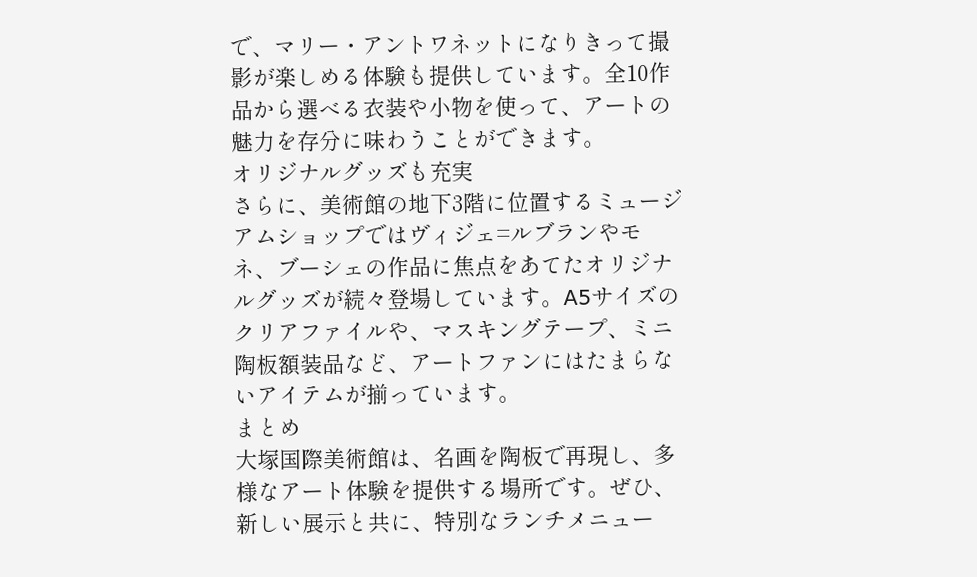で、マリー・アントワネットになりきって撮影が楽しめる体験も提供しています。全10作品から選べる衣装や小物を使って、アートの魅力を存分に味わうことができます。
オリジナルグッズも充実
さらに、美術館の地下3階に位置するミュージアムショップではヴィジェ=ルブランやモネ、ブーシェの作品に焦点をあてたオリジナルグッズが続々登場しています。A5サイズのクリアファイルや、マスキングテープ、ミニ陶板額装品など、アートファンにはたまらないアイテムが揃っています。
まとめ
大塚国際美術館は、名画を陶板で再現し、多様なアート体験を提供する場所です。ぜひ、新しい展示と共に、特別なランチメニュー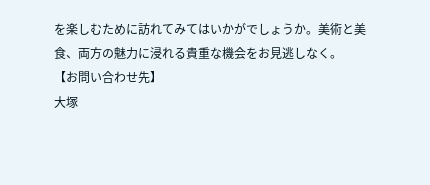を楽しむために訪れてみてはいかがでしょうか。美術と美食、両方の魅力に浸れる貴重な機会をお見逃しなく。
【お問い合わせ先】
大塚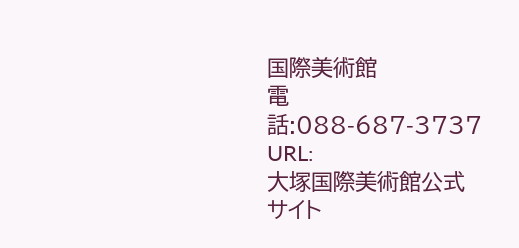国際美術館
電話:088-687-3737
URL:
大塚国際美術館公式サイト